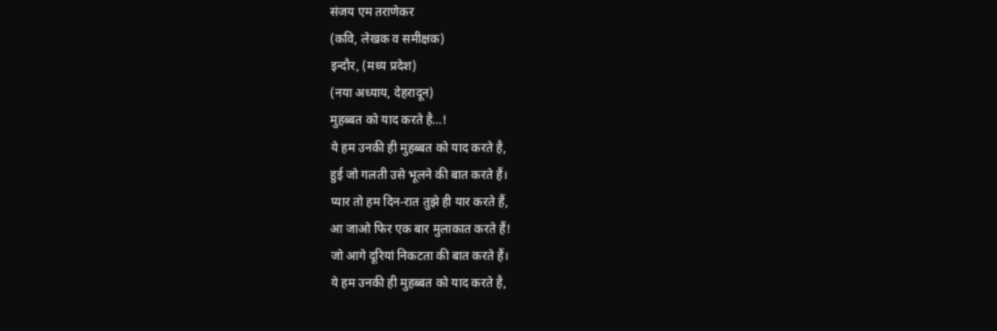संजय एम तराणेकर
(कवि, लेखक व समीक्षक)
इन्दौर, (मध्य प्रदेश)
(नया अध्याय, देहरादून)
मुहब्बत को याद करते है…!
ये हम उनकी ही मुहब्बत को याद करते है,
हुई जो गलती उसे भूलने की बात करते हैं।
प्यार तो हम दिन-रात तुझे ही यार करते हैं,
आ जाओ फिर एक बार मुलाकात करते हैं!
जो आगे दूरियां निकटता की बात करते हैं।
ये हम उनकी ही मुहब्बत को याद करते है,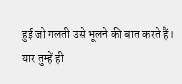हुई जो गलती उसे भूलने की बात करते हैं।
यार तुम्हें ही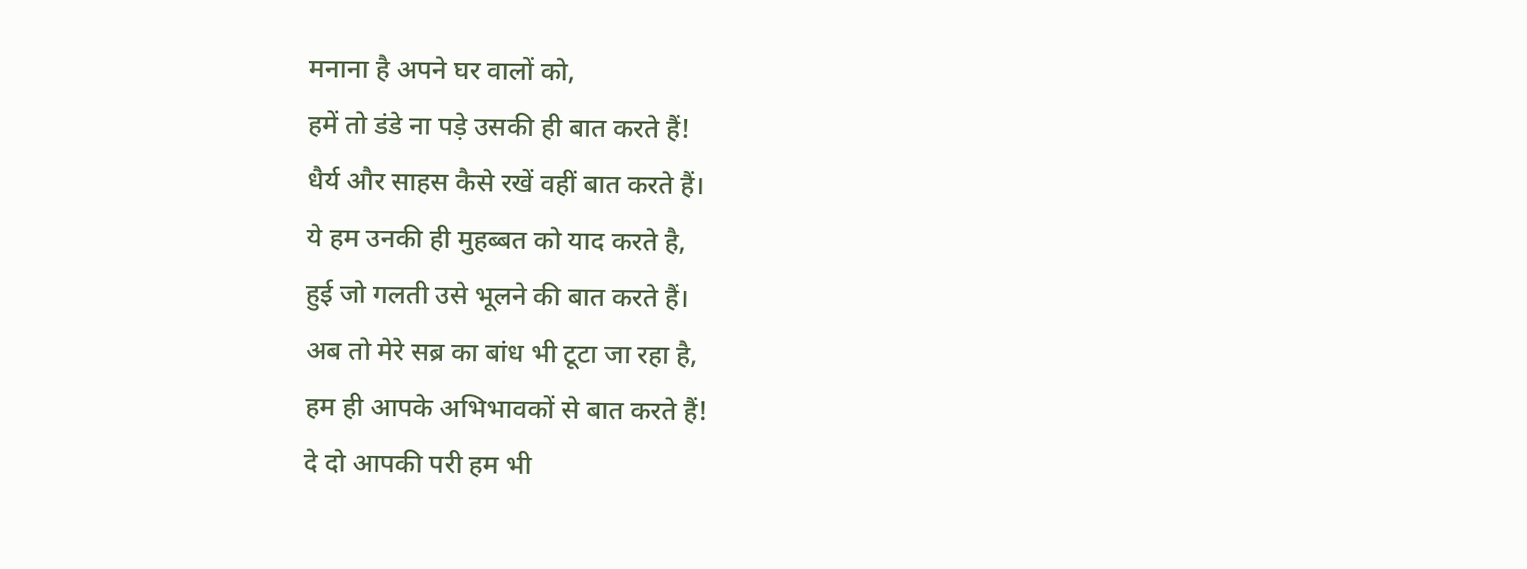मनाना है अपने घर वालों को,
हमें तो डंडे ना पड़े उसकी ही बात करते हैं!
धैर्य और साहस कैसे रखें वहीं बात करते हैं।
ये हम उनकी ही मुहब्बत को याद करते है,
हुई जो गलती उसे भूलने की बात करते हैं।
अब तो मेरे सब्र का बांध भी टूटा जा रहा है,
हम ही आपके अभिभावकों से बात करते हैं!
दे दो आपकी परी हम भी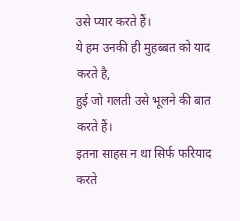उसे प्यार करते हैं।
ये हम उनकी ही मुहब्बत को याद करते है,
हुई जो गलती उसे भूलने की बात करते हैं।
इतना साहस न था सिर्फ फरियाद करते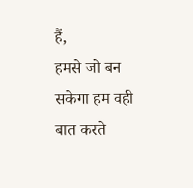हैं,
हमसे जो बन सकेगा हम वही बात करते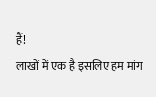हैं!
लाखों में एक है इसलिए हम मांग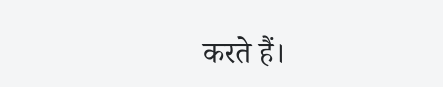करते हैं।